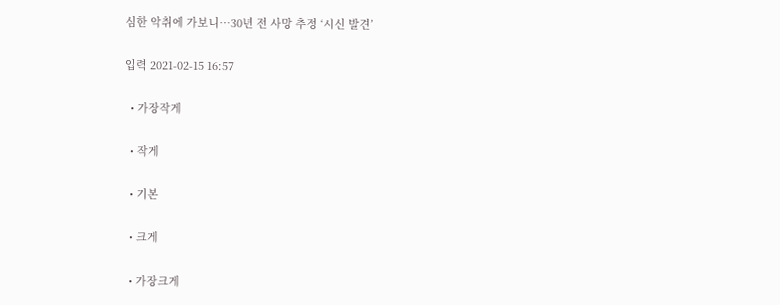심한 악취에 가보니…30년 전 사망 추정 ‘시신 발견’

입력 2021-02-15 16:57

  • 가장작게

  • 작게

  • 기본

  • 크게

  • 가장크게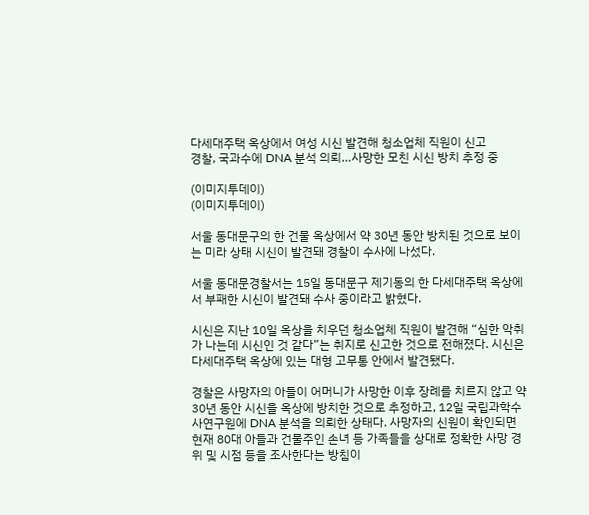다세대주택 옥상에서 여성 시신 발견해 청소업체 직원이 신고
경찰, 국과수에 DNA 분석 의뢰…사망한 모친 시신 방치 추정 중

(이미지투데이)
(이미지투데이)

서울 동대문구의 한 건물 옥상에서 약 30년 동안 방치된 것으로 보이는 미라 상태 시신이 발견돼 경찰이 수사에 나섰다.

서울 동대문경찰서는 15일 동대문구 제기동의 한 다세대주택 옥상에서 부패한 시신이 발견돼 수사 중이라고 밝혔다.

시신은 지난 10일 옥상을 치우던 청소업체 직원이 발견해 “심한 악취가 나는데 시신인 것 같다”는 취지로 신고한 것으로 전해졌다. 시신은 다세대주택 옥상에 있는 대형 고무통 안에서 발견됐다.

경찰은 사망자의 아들이 어머니가 사망한 이후 장례를 치르지 않고 약 30년 동안 시신을 옥상에 방치한 것으로 추정하고, 12일 국립과학수사연구원에 DNA 분석을 의뢰한 상태다. 사망자의 신원이 확인되면 현재 80대 아들과 건물주인 손녀 등 가족들을 상대로 정확한 사망 경위 및 시점 등을 조사한다는 방침이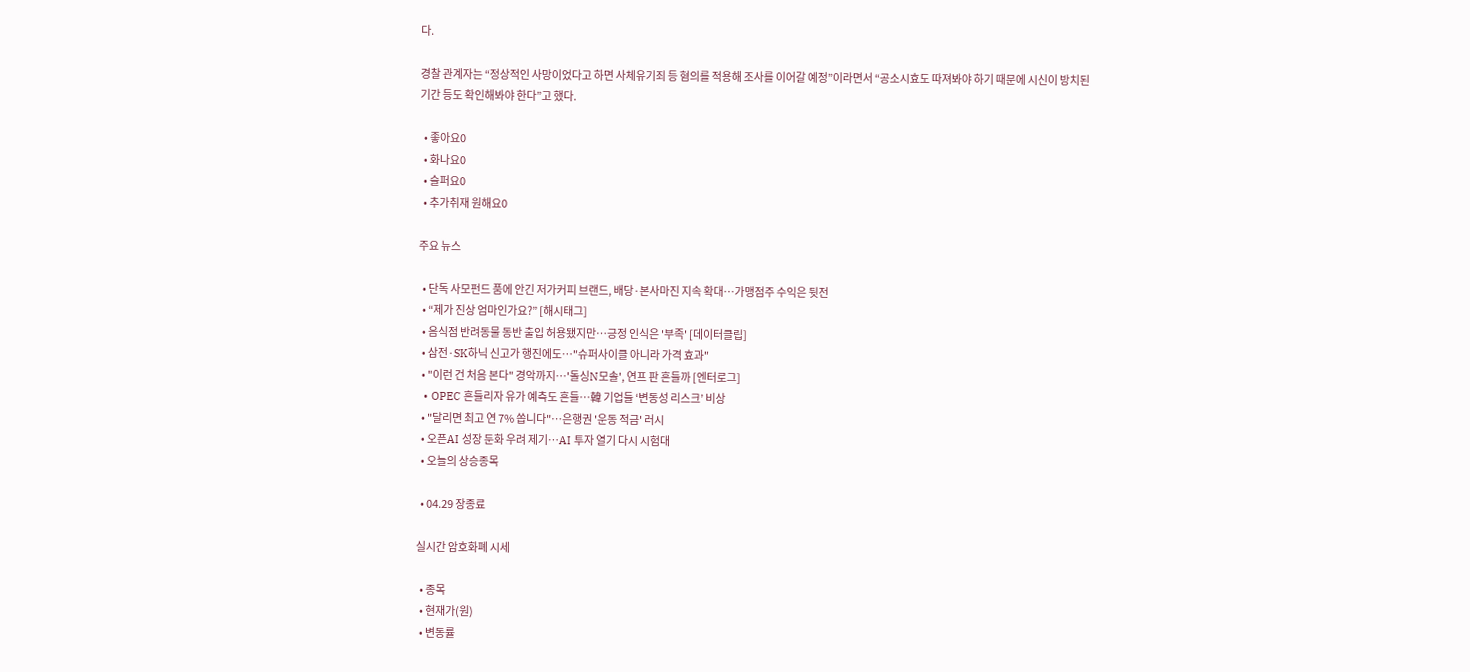다.

경찰 관계자는 “정상적인 사망이었다고 하면 사체유기죄 등 혐의를 적용해 조사를 이어갈 예정”이라면서 “공소시효도 따져봐야 하기 때문에 시신이 방치된 기간 등도 확인해봐야 한다”고 했다.

  • 좋아요0
  • 화나요0
  • 슬퍼요0
  • 추가취재 원해요0

주요 뉴스

  • 단독 사모펀드 품에 안긴 저가커피 브랜드, 배당·본사마진 지속 확대…가맹점주 수익은 뒷전
  • “제가 진상 엄마인가요?” [해시태그]
  • 음식점 반려동물 동반 출입 허용됐지만…긍정 인식은 '부족' [데이터클립]
  • 삼전·SK하닉 신고가 행진에도⋯"슈퍼사이클 아니라 가격 효과"
  • "이런 건 처음 본다" 경악까지⋯'돌싱N모솔', 연프 판 흔들까 [엔터로그]
  • OPEC 흔들리자 유가 예측도 흔들…韓 기업들 ‘변동성 리스크’ 비상
  • "달리면 최고 연 7% 쏩니다"…은행권 '운동 적금' 러시
  • 오픈AI 성장 둔화 우려 제기⋯AI 투자 열기 다시 시험대
  • 오늘의 상승종목

  • 04.29 장종료

실시간 암호화폐 시세

  • 종목
  • 현재가(원)
  • 변동률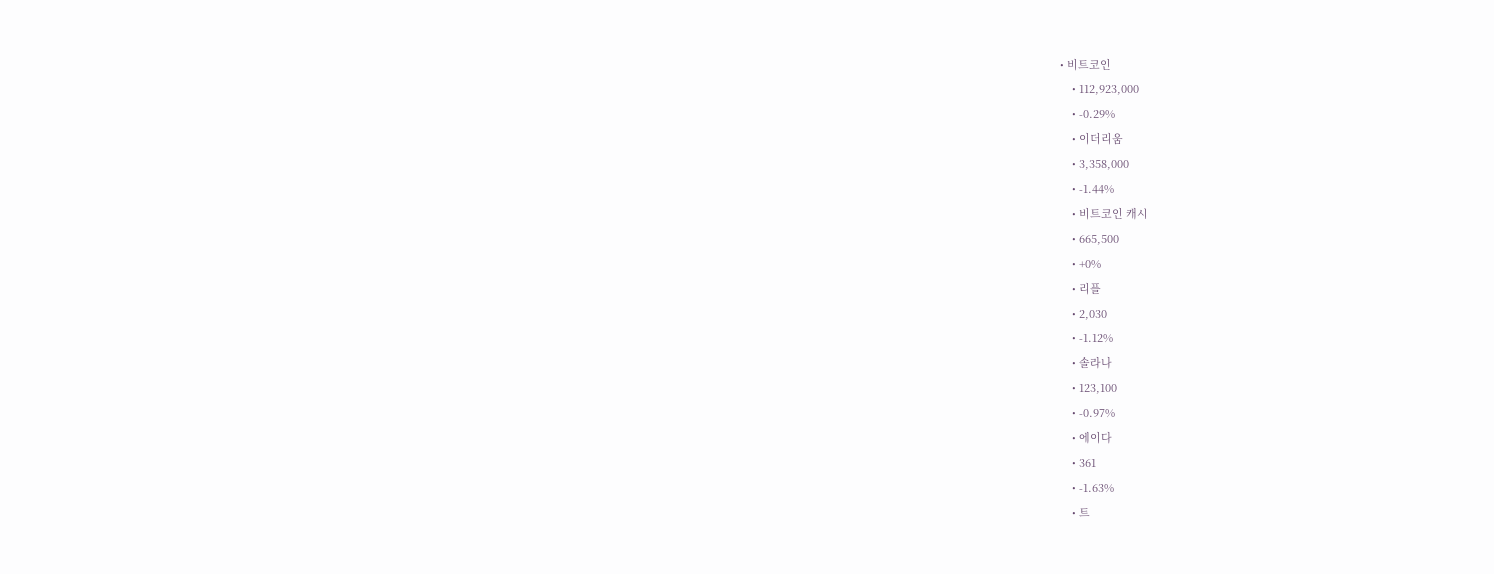• 비트코인
    • 112,923,000
    • -0.29%
    • 이더리움
    • 3,358,000
    • -1.44%
    • 비트코인 캐시
    • 665,500
    • +0%
    • 리플
    • 2,030
    • -1.12%
    • 솔라나
    • 123,100
    • -0.97%
    • 에이다
    • 361
    • -1.63%
    • 트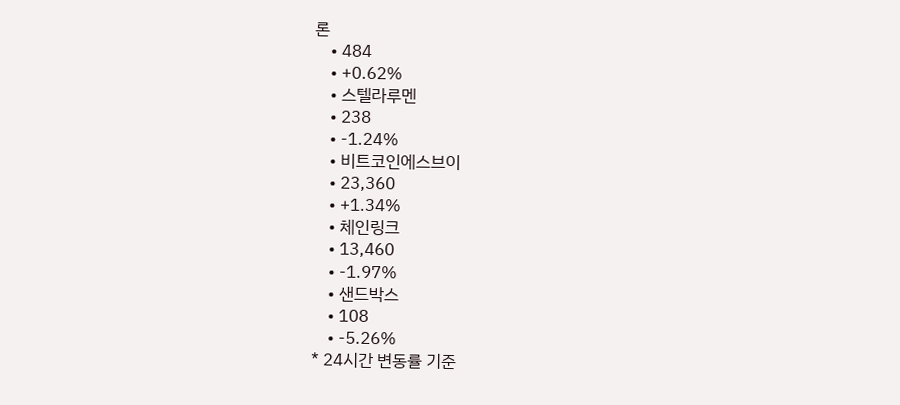론
    • 484
    • +0.62%
    • 스텔라루멘
    • 238
    • -1.24%
    • 비트코인에스브이
    • 23,360
    • +1.34%
    • 체인링크
    • 13,460
    • -1.97%
    • 샌드박스
    • 108
    • -5.26%
* 24시간 변동률 기준